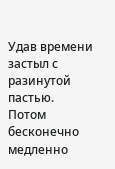Удав времени застыл с разинутой пастью. Потом бесконечно медленно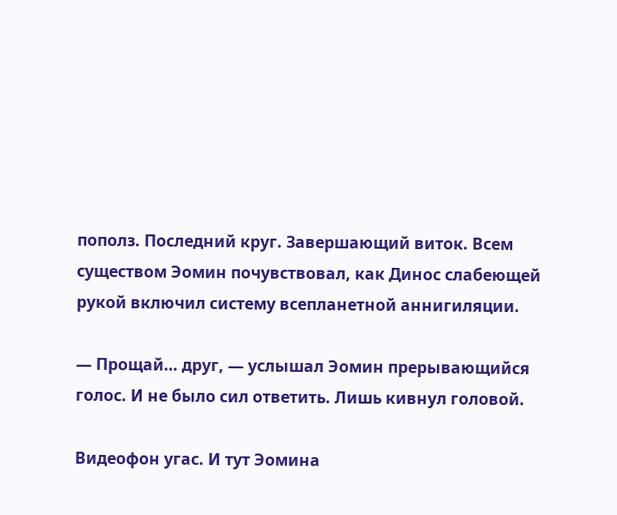пополз. Последний круг. Завершающий виток. Всем существом Эомин почувствовал, как Динос слабеющей рукой включил систему всепланетной аннигиляции.

— Прощай… друг, — услышал Эомин прерывающийся голос. И не было сил ответить. Лишь кивнул головой.

Видеофон угас. И тут Эомина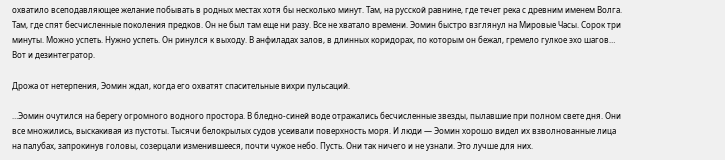охватило всеподавляющее желание побывать в родных местах хотя бы несколько минут. Там, на русской равнине, где течет река с древним именем Волга. Там, где спят бесчисленные поколения предков. Он не был там еще ни разу. Все не хватало времени. Эомин быстро взглянул на Мировые Часы. Сорок три минуты. Можно успеть. Нужно успеть. Он ринулся к выходу. В анфиладах залов, в длинных коридорах, по которым он бежал, гремело гулкое эхо шагов… Вот и дезинтегратор.

Дрожа от нетерпения, Эомин ждал, когда его охватят спасительные вихри пульсаций.

…Эомин очутился на берегу огромного водного простора. В бледно-синей воде отражались бесчисленные звезды, пылавшие при полном свете дня. Они все множились, выскакивая из пустоты. Тысячи белокрылых судов усеивали поверхность моря. И люди — Эомин хорошо видел их взволнованные лица на палубах, запрокинув головы, созерцали изменившееся, почти чужое небо. Пусть. Они так ничего и не узнали. Это лучше для них.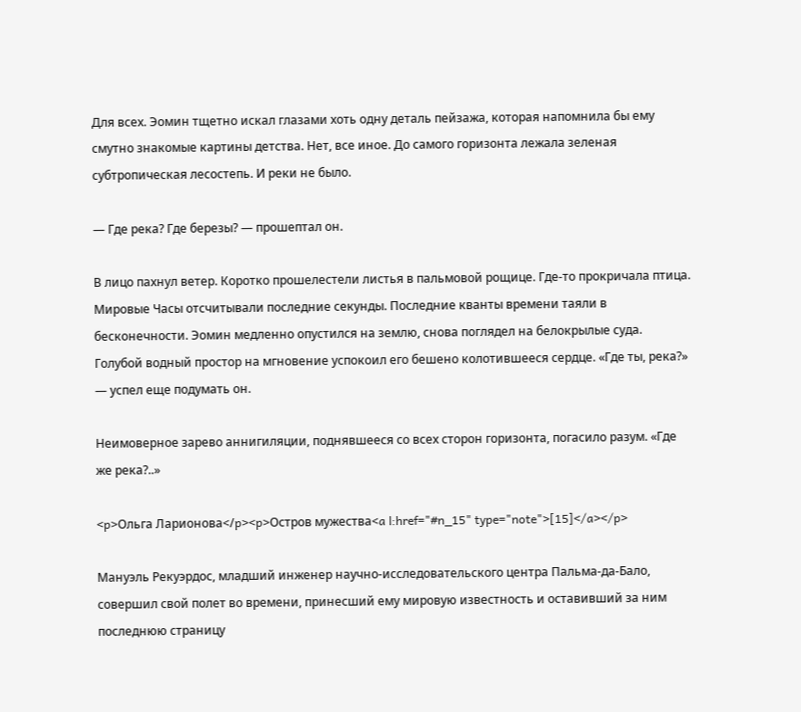Для всех. Эомин тщетно искал глазами хоть одну деталь пейзажа, которая напомнила бы ему смутно знакомые картины детства. Нет, все иное. До самого горизонта лежала зеленая субтропическая лесостепь. И реки не было.

— Где река? Где березы? — прошептал он.

В лицо пахнул ветер. Коротко прошелестели листья в пальмовой рощице. Где-то прокричала птица. Мировые Часы отсчитывали последние секунды. Последние кванты времени таяли в бесконечности. Эомин медленно опустился на землю, снова поглядел на белокрылые суда. Голубой водный простор на мгновение успокоил его бешено колотившееся сердце. «Где ты, река?» — успел еще подумать он.

Неимоверное зарево аннигиляции, поднявшееся со всех сторон горизонта, погасило разум. «Где же река?..»

<p>Ольга Ларионова</p><p>Остров мужества<a l:href="#n_15" type="note">[15]</a></p>

Мануэль Рекуэрдос, младший инженер научно-исследовательского центра Пальма-да-Бало, совершил свой полет во времени, принесший ему мировую известность и оставивший за ним последнюю страницу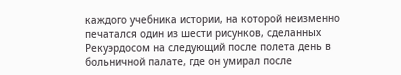каждого учебника истории, на которой неизменно печатался один из шести рисунков, сделанных Рекуэрдосом на следующий после полета день в больничной палате, где он умирал после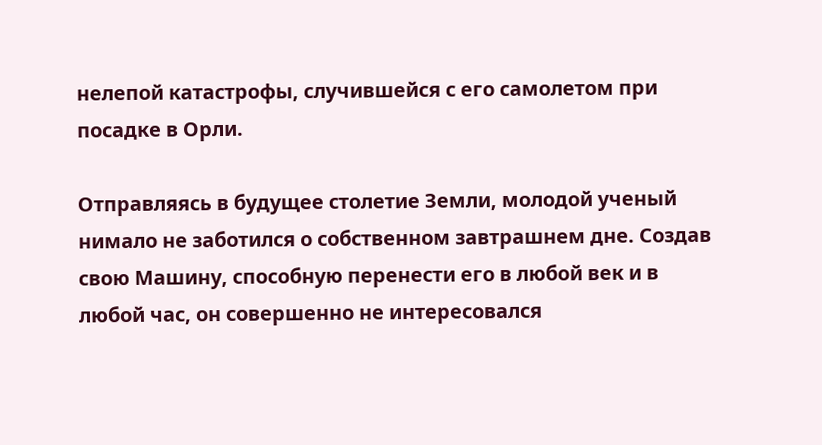нелепой катастрофы, случившейся с его самолетом при посадке в Орли.

Отправляясь в будущее столетие Земли, молодой ученый нимало не заботился о собственном завтрашнем дне. Создав свою Машину, способную перенести его в любой век и в любой час, он совершенно не интересовался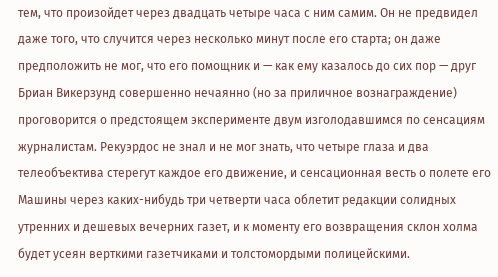тем, что произойдет через двадцать четыре часа с ним самим. Он не предвидел даже того, что случится через несколько минут после его старта; он даже предположить не мог, что его помощник и — как ему казалось до сих пор — друг Бриан Викерзунд совершенно нечаянно (но за приличное вознаграждение) проговорится о предстоящем эксперименте двум изголодавшимся по сенсациям журналистам. Рекуэрдос не знал и не мог знать, что четыре глаза и два телеобъектива стерегут каждое его движение, и сенсационная весть о полете его Машины через каких-нибудь три четверти часа облетит редакции солидных утренних и дешевых вечерних газет, и к моменту его возвращения склон холма будет усеян верткими газетчиками и толстомордыми полицейскими.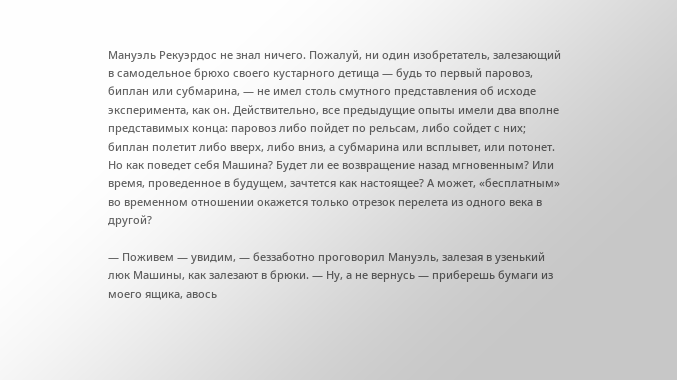Мануэль Рекуэрдос не знал ничего. Пожалуй, ни один изобретатель, залезающий в самодельное брюхо своего кустарного детища — будь то первый паровоз, биплан или субмарина, — не имел столь смутного представления об исходе эксперимента, как он. Действительно, все предыдущие опыты имели два вполне представимых конца: паровоз либо пойдет по рельсам, либо сойдет с них; биплан полетит либо вверх, либо вниз, а субмарина или всплывет, или потонет. Но как поведет себя Машина? Будет ли ее возвращение назад мгновенным? Или время, проведенное в будущем, зачтется как настоящее? А может, «бесплатным» во временном отношении окажется только отрезок перелета из одного века в другой?

— Поживем — увидим, — беззаботно проговорил Мануэль, залезая в узенький люк Машины, как залезают в брюки. — Ну, а не вернусь — приберешь бумаги из моего ящика, авось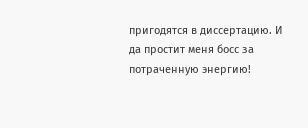пригодятся в диссертацию. И да простит меня босс за потраченную энергию!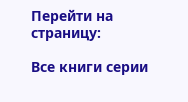Перейти на страницу:

Все книги серии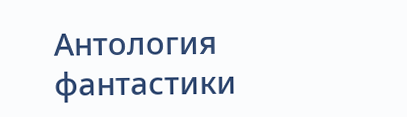Антология фантастики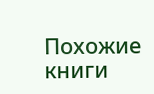Похожие книги